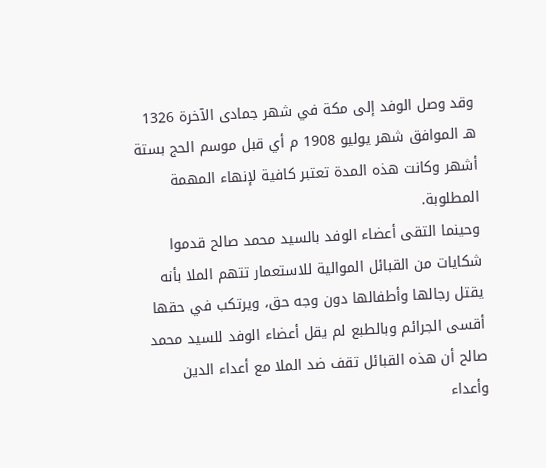وقد وصل الوفد إلى مكة في شهر جمادى الآخرة 1326 هـ الموافق شهر يوليو 1908 م أي قبل موسم الحج بستة أشهر وكانت هذه المدة تعتبر كافية لإنهاء المهمة المطلوبة.
وحينما التقى أعضاء الوفد بالسيد محمد صالح قدموا شكايات من القبائل الموالية للاستعمار تتهم الملا بأنه يقتل رجالها وأطفالها دون وجه حق، ويرتكب في حقها أقسى الجرائم وبالطبع لم يقل أعضاء الوفد للسيد محمد صالح أن هذه القبائل تقف ضد الملا مع أعداء الدين وأعداء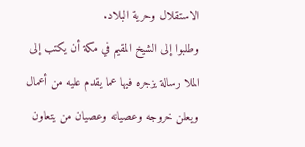الاستقلال وحرية البلاد.
وطلبوا إلى الشيخ المقيم في مكة أن يكتب إلى الملا رسالة يزجره فيها عما يقدم عليه من أعمال ويعلن خروجه وعصيانه وعصيان من يتعاون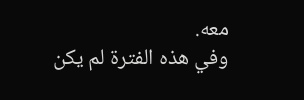معه.
وفي هذه الفترة لم يكن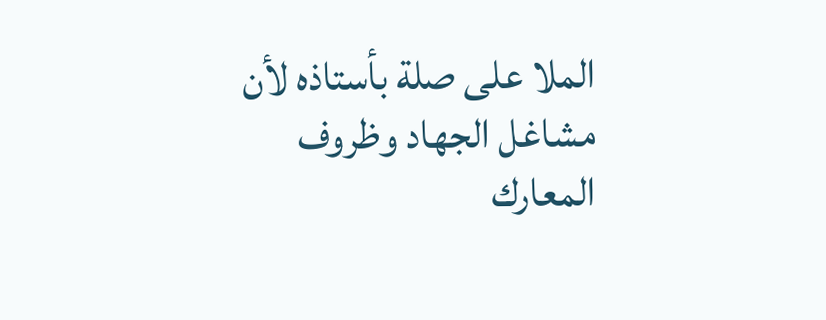الملا على صلة بأستاذه لأن مشاغل الجهاد وظروف المعارك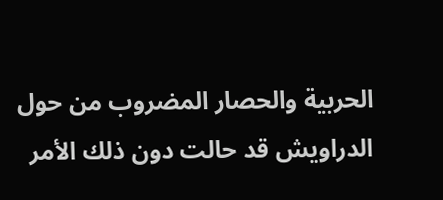الحربية والحصار المضروب من حول الدراويش قد حالت دون ذلك الأمر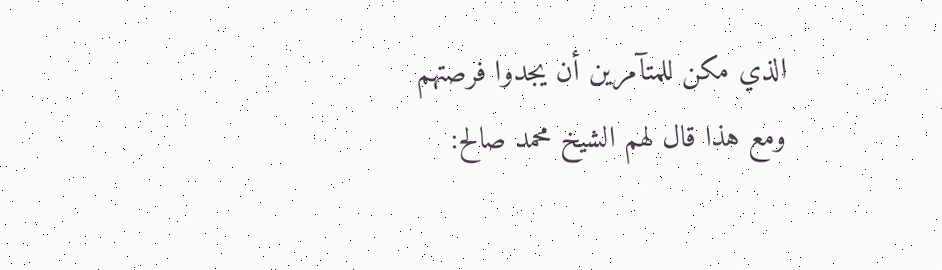الذي مكن للمتآمرين أن يجدوا فرصتهم ومع هذا قال لهم الشيخ محمد صالح: